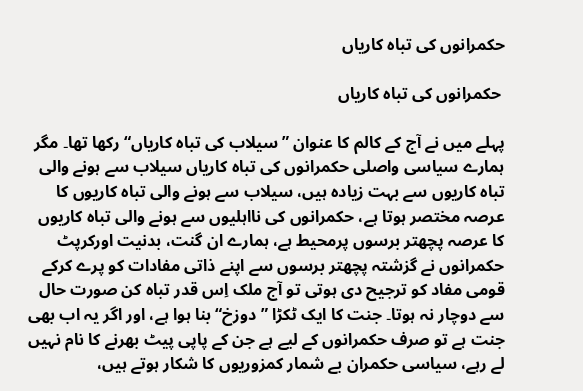حکمرانوں کی تباہ کاریاں

 حکمرانوں کی تباہ کاریاں

پہلے میں نے آج کے کالم کا عنوان ” سیلاب کی تباہ کاریاں“ رکھا تھا۔ مگر ہمارے سیاسی واصلی حکمرانوں کی تباہ کاریاں سیلاب سے ہونے والی تباہ کاریوں سے بہت زیادہ ہیں، سیلاب سے ہونے والی تباہ کاریوں کا عرصہ مختصر ہوتا ہے، حکمرانوں کی نااہلیوں سے ہونے والی تباہ کاریوں کا عرصہ پچھتر برسوں پرمحیط ہے، ہمارے ان گنت، بدنیت اورکرپٹ حکمرانوں نے گزشتہ پچھتر برسوں سے اپنے ذاتی مفادات کو پرے کرکے قومی مفاد کو ترجیح دی ہوتی تو آج ملک اِس قدر تباہ کن صورت حال سے دوچار نہ ہوتا۔ جنت کا ایک ٹکڑا ”دوزخ“ بنا ہوا ہے، اور اگر یہ اب بھی جنت ہے تو صرف حکمرانوں کے لیے ہے جن کے پاپی پیٹ بھرنے کا نام نہیں لے رہے، سیاسی حکمران بے شمار کمزوریوں کا شکار ہوتے ہیں،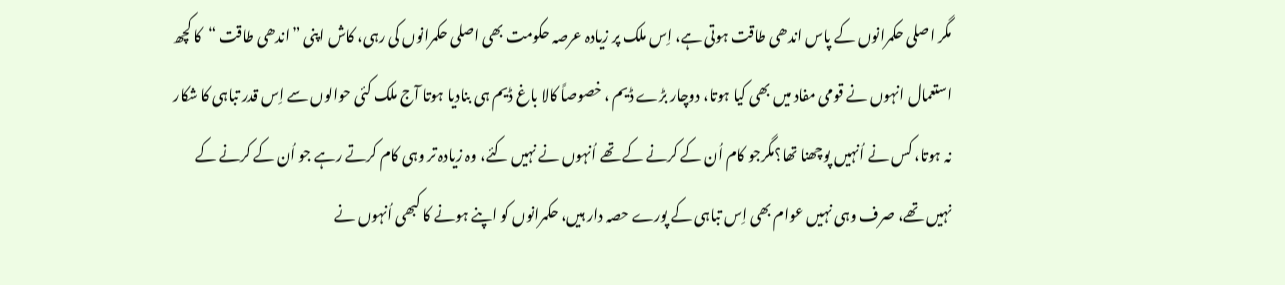مگر اصلی حکمرانوں کے پاس اندھی طاقت ہوتی ہے، اِس ملک پر زیادہ عرصہ حکومت بھی اصلی حکمرانوں کی رہی، کاش اپنی ”اندھی طاقت “کا کچھ استعمال انہوں نے قومی مفاد میں بھی کیا ہوتا، دوچار بڑے ڈیم ، خصوصاً کالا باغ ڈیم ہی بنادیا ہوتا آج ملک کئی حوالوں سے اِس قدر تباہی کا شکار نہ ہوتا، کس نے اُنہیں پوچھنا تھا؟مگرجو کام اُن کے کرنے کے تھے اُنہوں نے نہیں کئے، وہ زیادہ تر وہی کام کرتے رہے جو اُن کے کرنے کے نہیں تھے، صرف وہی نہیں عوام بھی اِس تباہی کے پورے حصہ دار ہیں، حکمرانوں کو اپنے ہونے کا کبھی اُنہوں نے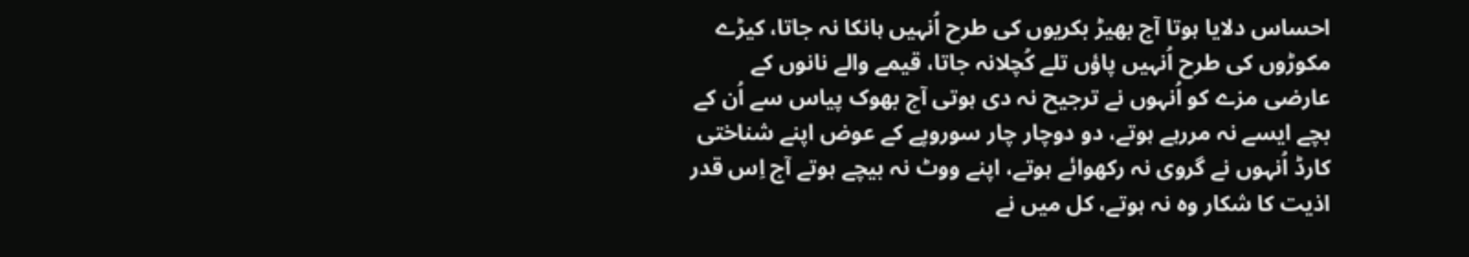احساس دلایا ہوتا آج بھیڑ بکریوں کی طرح اُنہیں ہانکا نہ جاتا، کیڑے مکوڑوں کی طرح اُنہیں پاؤں تلے کُچلانہ جاتا، قیمے والے نانوں کے عارضی مزے کو اُنہوں نے ترجیح نہ دی ہوتی آج بھوک پیاس سے اُن کے بچے ایسے نہ مررہے ہوتے، دو دوچار چار سوروپے کے عوض اپنے شناختی کارڈ اُنہوں نے گروی نہ رکھوائے ہوتے، اپنے ووٹ نہ بیچے ہوتے آج اِس قدر اذیت کا شکار وہ نہ ہوتے، کل میں نے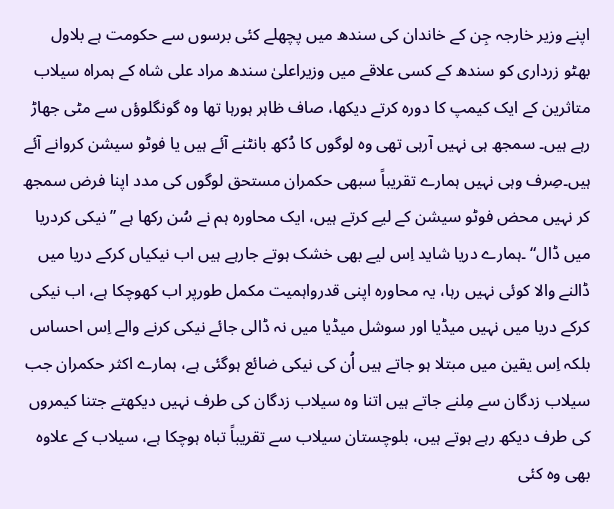اپنے وزیر خارجہ جِن کے خاندان کی سندھ میں پچھلے کئی برسوں سے حکومت ہے بلاول بھٹو زرداری کو سندھ کے کسی علاقے میں وزیراعلیٰ سندھ مراد علی شاہ کے ہمراہ سیلاب متاثرین کے ایک کیمپ کا دورہ کرتے دیکھا، صاف ظاہر ہورہا تھا وہ گونگلوؤں سے مٹی جھاڑ رہے ہیں۔ سمجھ ہی نہیں آرہی تھی وہ لوگوں کا دُکھ بانٹنے آئے ہیں یا فوٹو سیشن کروانے آئے ہیں۔صِرف وہی نہیں ہمارے تقریباً سبھی حکمران مستحق لوگوں کی مدد اپنا فرض سمجھ کر نہیں محض فوٹو سیشن کے لیے کرتے ہیں، ایک محاورہ ہم نے سُن رکھا ہے ”نیکی کردریا میں ڈال“ ۔ہمارے دریا شاید اِس لیے بھی خشک ہوتے جارہے ہیں اب نیکیاں کرکے دریا میں ڈالنے والا کوئی نہیں رہا، یہ محاورہ اپنی قدرواہمیت مکمل طورپر اب کھوچکا ہے، اب نیکی کرکے دریا میں نہیں میڈیا اور سوشل میڈیا میں نہ ڈالی جائے نیکی کرنے والے اِس احساس بلکہ اِس یقین میں مبتلا ہو جاتے ہیں اُن کی نیکی ضائع ہوگئی ہے، ہمارے اکثر حکمران جب سیلاب زدگان سے مِلنے جاتے ہیں اتنا وہ سیلاب زدگان کی طرف نہیں دیکھتے جتنا کیمروں کی طرف دیکھ رہے ہوتے ہیں، بلوچستان سیلاب سے تقریباً تباہ ہوچکا ہے، سیلاب کے علاوہ بھی وہ کئی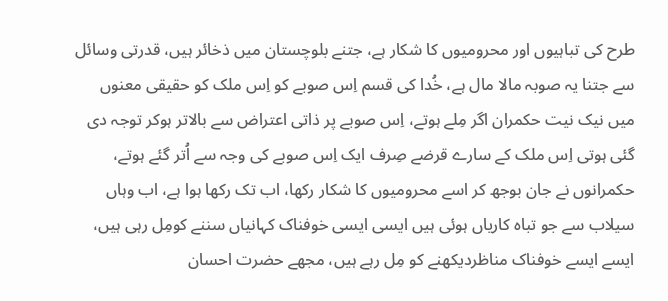طرح کی تباہیوں اور محرومیوں کا شکار ہے، جتنے بلوچستان میں ذخائر ہیں، قدرتی وسائل سے جتنا یہ صوبہ مالا مال ہے، خُدا کی قسم اِس صوبے کو اِس ملک کو حقیقی معنوں میں نیک نیت حکمران اگر مِلے ہوتے، اِس صوبے پر ذاتی اعتراض سے بالاتر ہوکر توجہ دی گئی ہوتی اِس ملک کے سارے قرضے صِرف ایک اِس صوبے کی وجہ سے اُتر گئے ہوتے، حکمرانوں نے جان بوجھ کر اسے محرومیوں کا شکار رکھا، اب تک رکھا ہوا ہے، اب وہاں سیلاب سے جو تباہ کاریاں ہوئی ہیں ایسی ایسی خوفناک کہانیاں سننے کومِل رہی ہیں، ایسے ایسے خوفناک مناظردیکھنے کو مِل رہے ہیں، مجھے حضرت احسان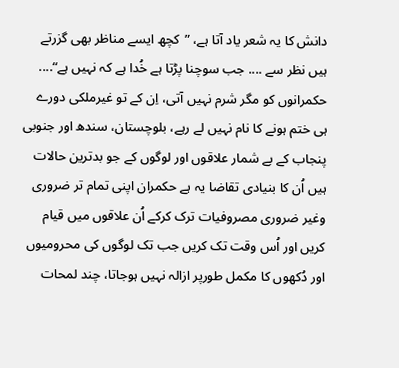دانش کا یہ شعر یاد آتا ہے، ”کچھ ایسے مناظر بھی گزرتے ہیں نظر سے .... جب سوچنا پڑتا ہے خُدا ہے کہ نہیں ہے“.... حکمرانوں کو مگر شرم نہیں آتی، اِن کے تو غیرملکی دورے ہی ختم ہونے کا نام نہیں لے رہے، بلوچستان، سندھ اور جنوبی پنجاب کے بے شمار علاقوں اور لوگوں کے جو بدترین حالات ہیں اُن کا بنیادی تقاضا یہ ہے حکمران اپنی تمام تر ضروری وغیر ضروری مصروفیات ترک کرکے اُن علاقوں میں قیام کریں اور اُس وقت تک کریں جب تک لوگوں کی محرومیوں اور دُکھوں کا مکمل طورپر ازالہ نہیں ہوجاتا، چند لمحات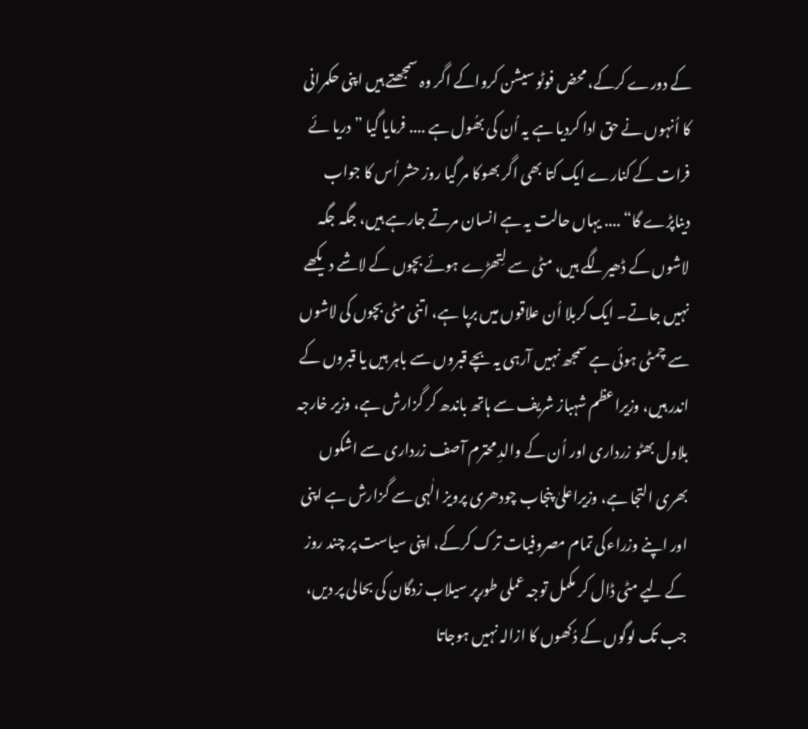کے دورے کرکے، محض فوٹو سیشن کرواکے اگر وہ سمجھتے ہیں اپنی حکمرانی کا اُنہوں نے حق ادا کردیا ہے یہ اُن کی بھُول ہے .... فرمایا گیا ”دریا ئے فرات کے کنارے ایک کتا بھی اگر بھوکا مر گیا روز حشر اُس کا جواب دیناپڑے گا“ .... یہاں حالت یہ ہے انسان مرتے جارہے ہیں، جگہ جگہ لاشوں کے ڈھیرلگے ہیں، مٹی سے لِتھڑے ہوئے بچوں کے لاشے دیکھے نہیں جاتے۔ ایک کربلا اُن علاقوں میں برپا ہے، اتنی مٹی بچوں کی لاشوں سے چمٹی ہوئی ہے سمجھ نہیں آرہی یہ بچے قبروں سے باہر ہیں یا قبروں کے اندر ہیں، وزیراعظم شہباز شریف سے ہاتھ باندھ کر گزارش ہے، وزیر خارجہ بلاول بھٹو زرداری اور اُن کے والدِ محترم آصف زرداری سے اشکوں بھری التجا ہے، وزیراعلیٰ پنجاب چودھری پرویز الٰہی سے گزارش ہے اپنی اور اپنے وزراءکی تمام مصروفیات ترک کرکے، اپنی سیاست پر چند روز کے لیے مٹی ڈال کر مکمل توجہ عملی طورپر سیلاب زدگان کی بحالی پر دیں، جب تک لوگوں کے دُکھوں کا ازالہ نہیں ہوجاتا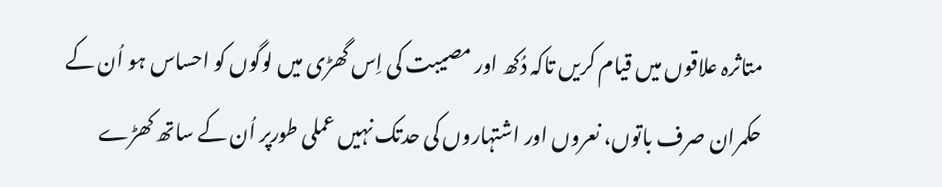متاثرہ علاقوں میں قیام کریں تاکہ دُکھ اور مصیبت کی اِس گھڑی میں لوگوں کو احساس ہو اُن کے حکمران صرف باتوں، نعروں اور اشتہاروں کی حدتک نہیں عملی طورپر اُن کے ساتھ کھڑے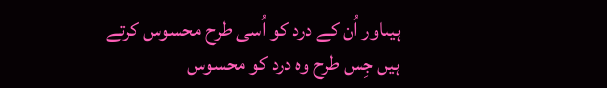ہیںاور اُن کے درد کو اُسی طرح محسوس کرتے ہیں جِس طرح وہ درد کو محسوس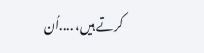کرتے ہیں، ....اُن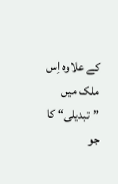کے علاوہ اِس ملک میں ”تبدیلی“ کا جو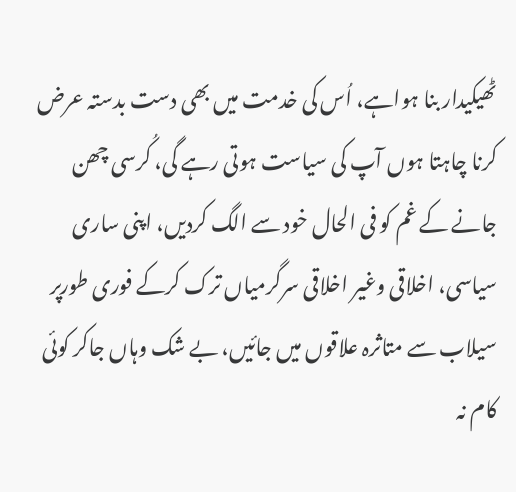ٹھیکیدار بنا ہواہے، اُس کی خدمت میں بھی دست بدستہ عرض کرنا چاہتا ہوں آپ کی سیاست ہوتی رہے گی، کُرسی چھن جانے کے غم کو فی الحال خود سے الگ کردیں، اپنی ساری سیاسی، اخلاقی وغیر اخلاقی سرگرمیاں ترک کرکے فوری طورپر سیلاب سے متاثرہ علاقوں میں جائیں، بے شک وہاں جاکر کوئی کام نہ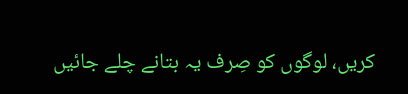کریں، لوگوں کو صِرف یہ بتانے چلے جائیں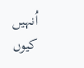اُنہیں کیوں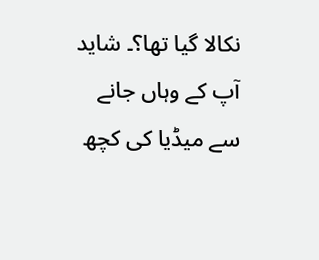نکالا گیا تھا؟۔ شاید آپ کے وہاں جانے سے میڈیا کی کچھ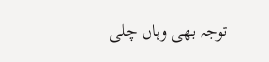توجہ بھی وہاں چلی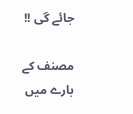جائے گی !!

مصنف کے بارے میں